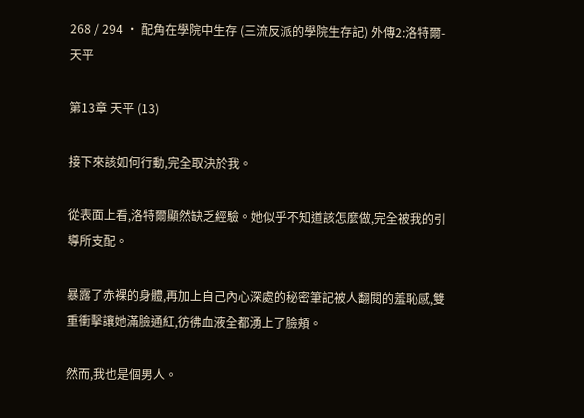268 / 294 · 配角在學院中生存 (三流反派的學院生存記) 外傳2:洛特爾-天平

第13章 天平 (13)

接下來該如何行動,完全取決於我。

從表面上看,洛特爾顯然缺乏經驗。她似乎不知道該怎麼做,完全被我的引導所支配。

暴露了赤裸的身體,再加上自己內心深處的秘密筆記被人翻閱的羞恥感,雙重衝擊讓她滿臉通紅,彷彿血液全都湧上了臉頰。

然而,我也是個男人。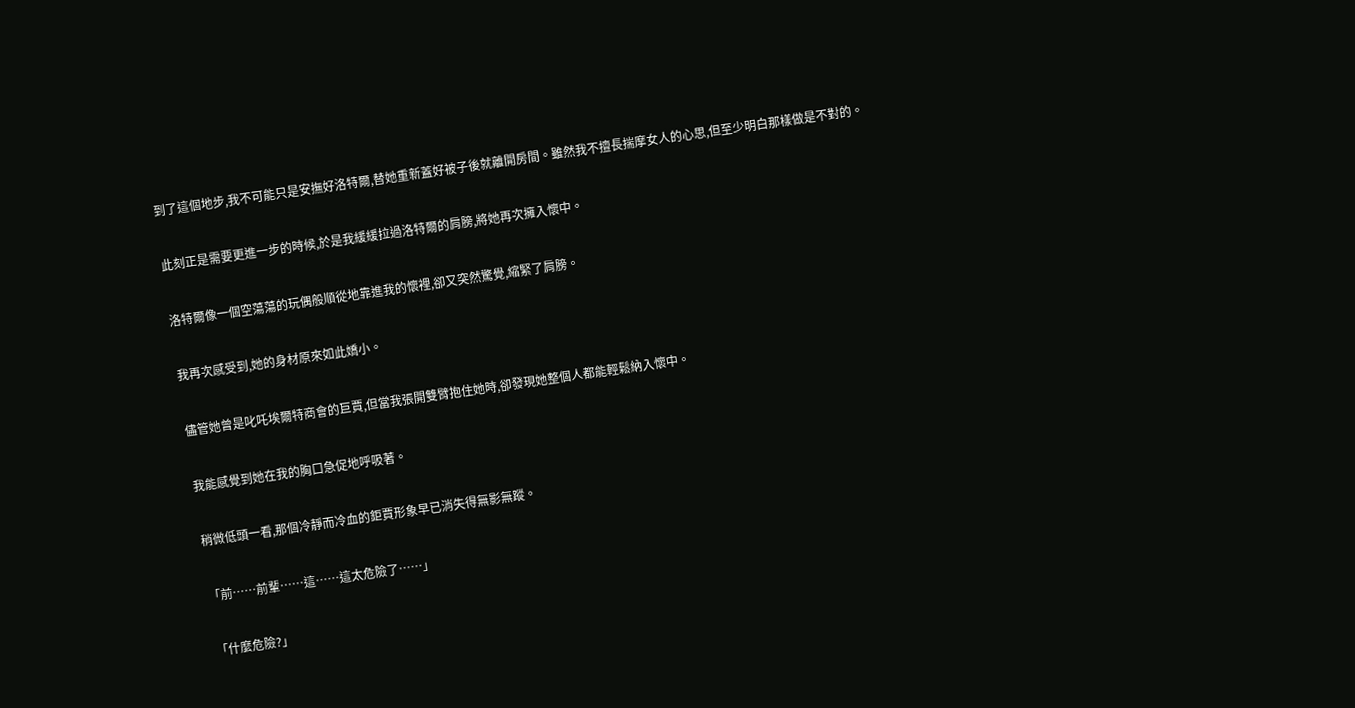到了這個地步,我不可能只是安撫好洛特爾,替她重新蓋好被子後就離開房間。雖然我不擅長揣摩女人的心思,但至少明白那樣做是不對的。

此刻正是需要更進一步的時候,於是我緩緩拉過洛特爾的肩膀,將她再次擁入懷中。

洛特爾像一個空蕩蕩的玩偶般順從地靠進我的懷裡,卻又突然驚覺,縮緊了肩膀。

我再次感受到,她的身材原來如此嬌小。

儘管她曾是叱吒埃爾特商會的巨賈,但當我張開雙臂抱住她時,卻發現她整個人都能輕鬆納入懷中。

我能感覺到她在我的胸口急促地呼吸著。

稍微低頭一看,那個冷靜而冷血的鉅賈形象早已消失得無影無蹤。

「前……前輩……這……這太危險了……」

「什麼危險?」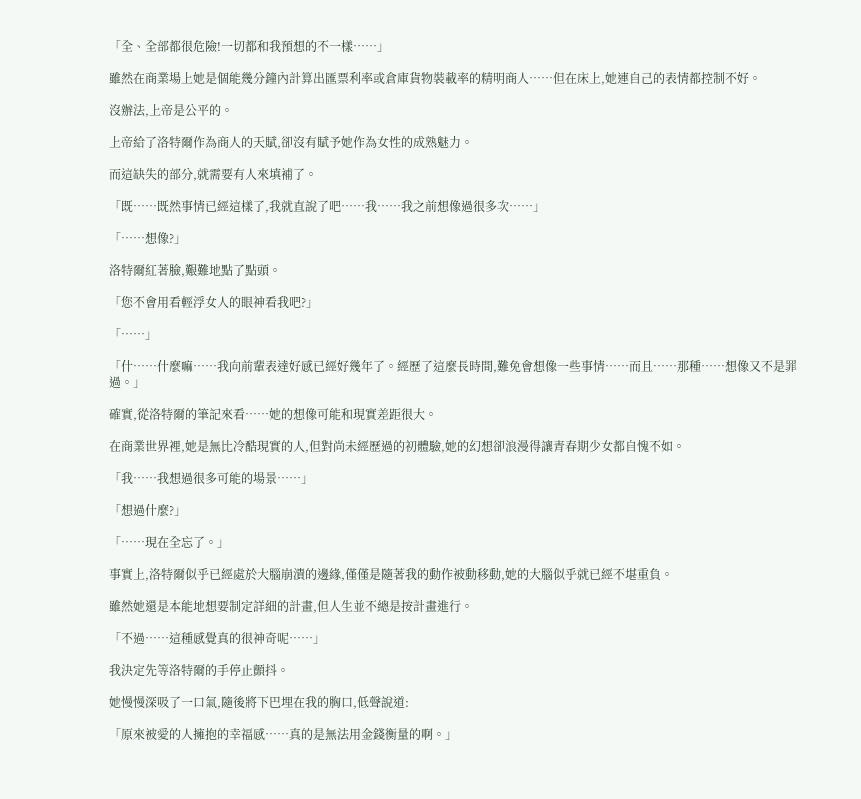「全、全部都很危險!一切都和我預想的不一樣……」

雖然在商業場上她是個能幾分鐘內計算出匯票利率或倉庫貨物裝載率的精明商人……但在床上,她連自己的表情都控制不好。

沒辦法,上帝是公平的。

上帝給了洛特爾作為商人的天賦,卻沒有賦予她作為女性的成熟魅力。

而這缺失的部分,就需要有人來填補了。

「既……既然事情已經這樣了,我就直說了吧……我……我之前想像過很多次……」

「……想像?」

洛特爾紅著臉,艱難地點了點頭。

「您不會用看輕浮女人的眼神看我吧?」

「……」

「什……什麼嘛……我向前輩表達好感已經好幾年了。經歷了這麼長時間,難免會想像一些事情……而且……那種……想像又不是罪過。」

確實,從洛特爾的筆記來看……她的想像可能和現實差距很大。

在商業世界裡,她是無比冷酷現實的人,但對尚未經歷過的初體驗,她的幻想卻浪漫得讓青春期少女都自愧不如。

「我……我想過很多可能的場景……」

「想過什麼?」

「……現在全忘了。」

事實上,洛特爾似乎已經處於大腦崩潰的邊緣,僅僅是隨著我的動作被動移動,她的大腦似乎就已經不堪重負。

雖然她還是本能地想要制定詳細的計畫,但人生並不總是按計畫進行。

「不過……這種感覺真的很神奇呢……」

我決定先等洛特爾的手停止顫抖。

她慢慢深吸了一口氣,隨後將下巴埋在我的胸口,低聲說道:

「原來被愛的人擁抱的幸福感……真的是無法用金錢衡量的啊。」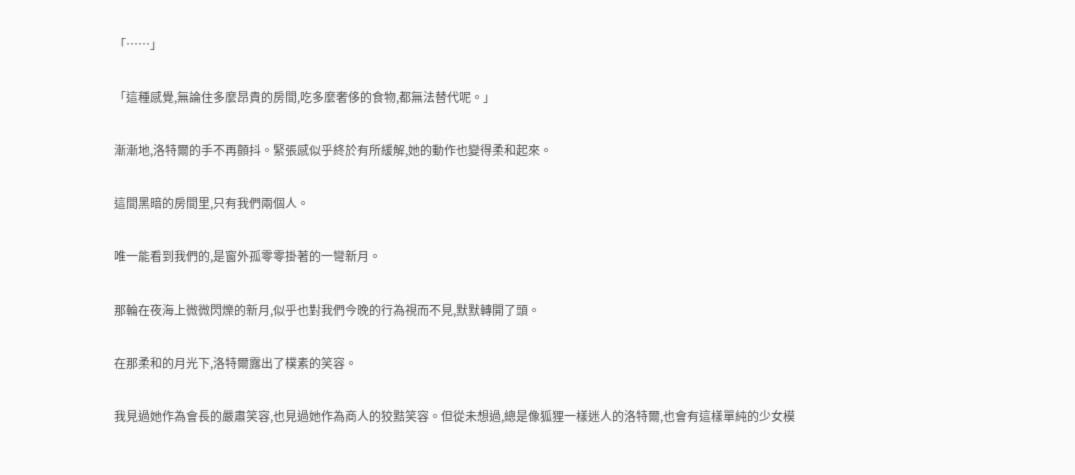「……」

「這種感覺,無論住多麼昂貴的房間,吃多麼奢侈的食物,都無法替代呢。」

漸漸地,洛特爾的手不再顫抖。緊張感似乎終於有所緩解,她的動作也變得柔和起來。

這間黑暗的房間里,只有我們兩個人。

唯一能看到我們的,是窗外孤零零掛著的一彎新月。

那輪在夜海上微微閃爍的新月,似乎也對我們今晚的行為視而不見,默默轉開了頭。

在那柔和的月光下,洛特爾露出了樸素的笑容。

我見過她作為會長的嚴肅笑容,也見過她作為商人的狡黠笑容。但從未想過,總是像狐狸一樣迷人的洛特爾,也會有這樣單純的少女模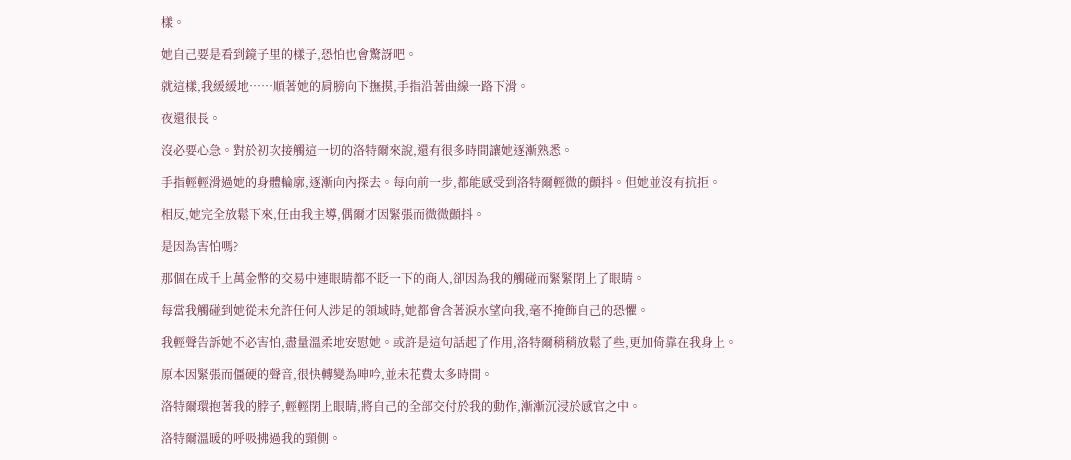樣。

她自己要是看到鏡子里的樣子,恐怕也會驚訝吧。

就這樣,我緩緩地……順著她的肩膀向下撫摸,手指沿著曲線一路下滑。

夜還很長。

沒必要心急。對於初次接觸這一切的洛特爾來說,還有很多時間讓她逐漸熟悉。

手指輕輕滑過她的身體輪廓,逐漸向內探去。每向前一步,都能感受到洛特爾輕微的顫抖。但她並沒有抗拒。

相反,她完全放鬆下來,任由我主導,偶爾才因緊張而微微顫抖。

是因為害怕嗎?

那個在成千上萬金幣的交易中連眼睛都不眨一下的商人,卻因為我的觸碰而緊緊閉上了眼睛。

每當我觸碰到她從未允許任何人涉足的領域時,她都會含著淚水望向我,毫不掩飾自己的恐懼。

我輕聲告訴她不必害怕,盡量溫柔地安慰她。或許是這句話起了作用,洛特爾稍稍放鬆了些,更加倚靠在我身上。

原本因緊張而僵硬的聲音,很快轉變為呻吟,並未花費太多時間。

洛特爾環抱著我的脖子,輕輕閉上眼睛,將自己的全部交付於我的動作,漸漸沉浸於感官之中。

洛特爾溫暖的呼吸拂過我的頸側。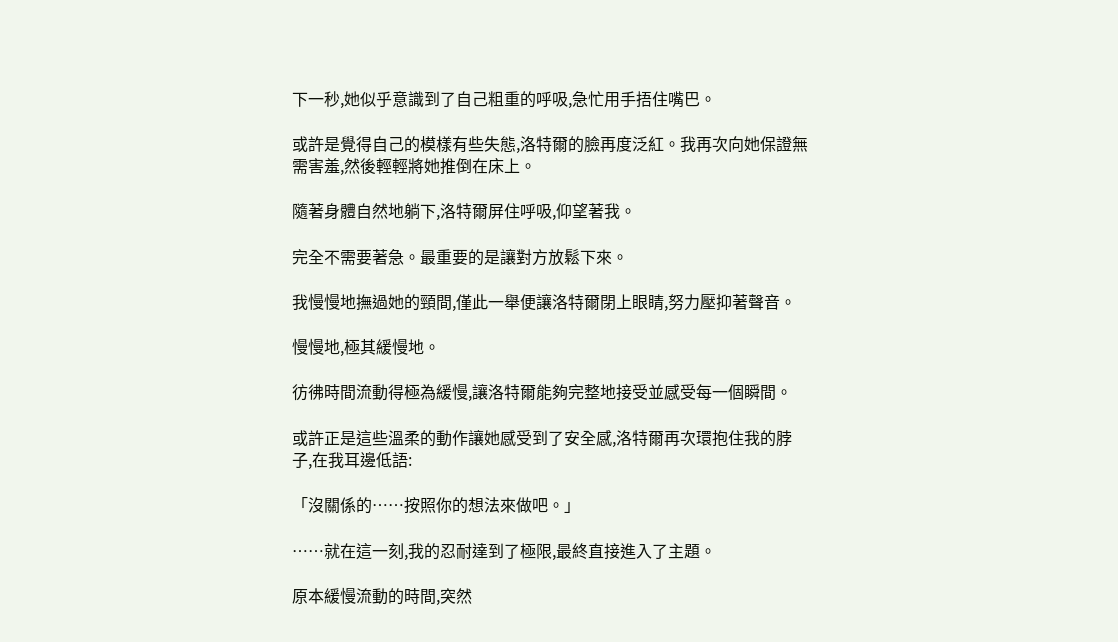下一秒,她似乎意識到了自己粗重的呼吸,急忙用手捂住嘴巴。

或許是覺得自己的模樣有些失態,洛特爾的臉再度泛紅。我再次向她保證無需害羞,然後輕輕將她推倒在床上。

隨著身體自然地躺下,洛特爾屏住呼吸,仰望著我。

完全不需要著急。最重要的是讓對方放鬆下來。

我慢慢地撫過她的頸間,僅此一舉便讓洛特爾閉上眼睛,努力壓抑著聲音。

慢慢地,極其緩慢地。

彷彿時間流動得極為緩慢,讓洛特爾能夠完整地接受並感受每一個瞬間。

或許正是這些溫柔的動作讓她感受到了安全感,洛特爾再次環抱住我的脖子,在我耳邊低語:

「沒關係的……按照你的想法來做吧。」

……就在這一刻,我的忍耐達到了極限,最終直接進入了主題。

原本緩慢流動的時間,突然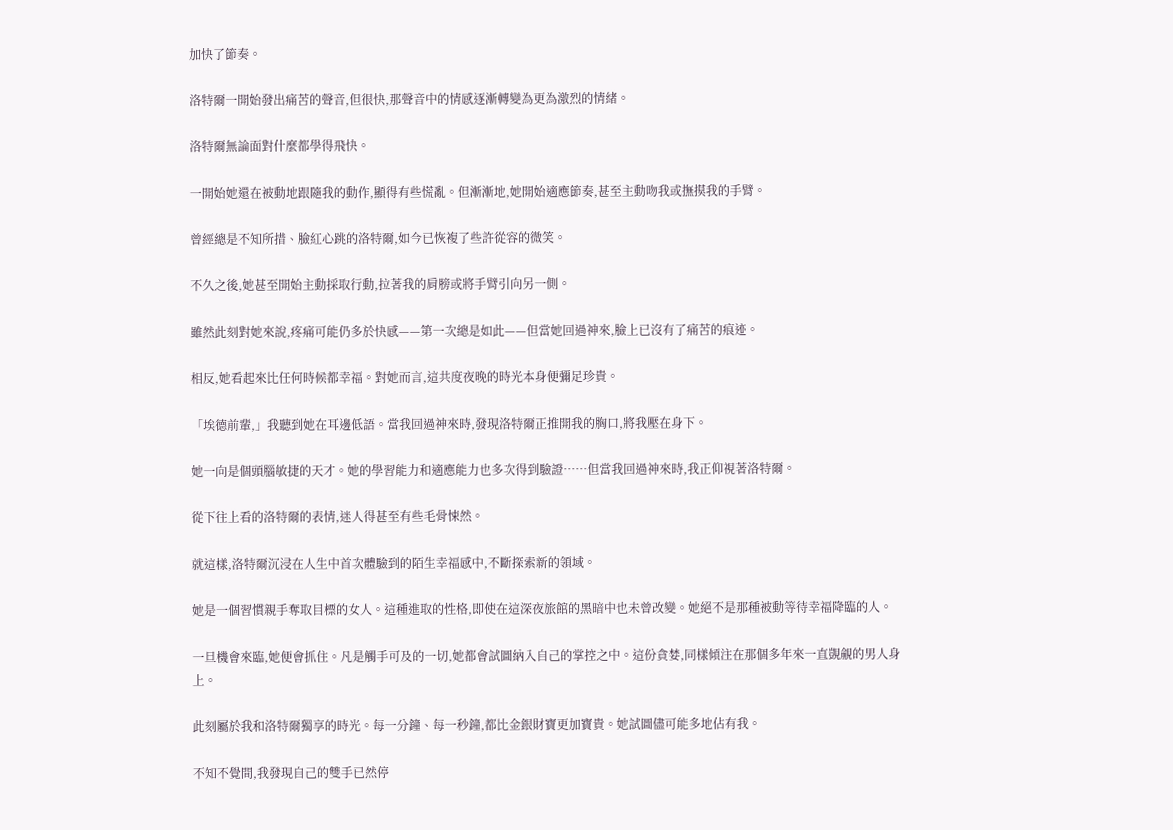加快了節奏。

洛特爾一開始發出痛苦的聲音,但很快,那聲音中的情感逐漸轉變為更為激烈的情緒。

洛特爾無論面對什麼都學得飛快。

一開始她還在被動地跟隨我的動作,顯得有些慌亂。但漸漸地,她開始適應節奏,甚至主動吻我或撫摸我的手臂。

曾經總是不知所措、臉紅心跳的洛特爾,如今已恢複了些許從容的微笑。

不久之後,她甚至開始主動採取行動,拉著我的肩膀或將手臂引向另一側。

雖然此刻對她來說,疼痛可能仍多於快感——第一次總是如此——但當她回過神來,臉上已沒有了痛苦的痕迹。

相反,她看起來比任何時候都幸福。對她而言,這共度夜晚的時光本身便彌足珍貴。

「埃德前輩,」我聽到她在耳邊低語。當我回過神來時,發現洛特爾正推開我的胸口,將我壓在身下。

她一向是個頭腦敏捷的天才。她的學習能力和適應能力也多次得到驗證……但當我回過神來時,我正仰視著洛特爾。

從下往上看的洛特爾的表情,迷人得甚至有些毛骨悚然。

就這樣,洛特爾沉浸在人生中首次體驗到的陌生幸福感中,不斷探索新的領域。

她是一個習慣親手奪取目標的女人。這種進取的性格,即使在這深夜旅館的黑暗中也未曾改變。她絕不是那種被動等待幸福降臨的人。

一旦機會來臨,她便會抓住。凡是觸手可及的一切,她都會試圖納入自己的掌控之中。這份貪婪,同樣傾注在那個多年來一直覬覦的男人身上。

此刻屬於我和洛特爾獨享的時光。每一分鐘、每一秒鐘,都比金銀財寶更加寶貴。她試圖儘可能多地佔有我。

不知不覺間,我發現自己的雙手已然停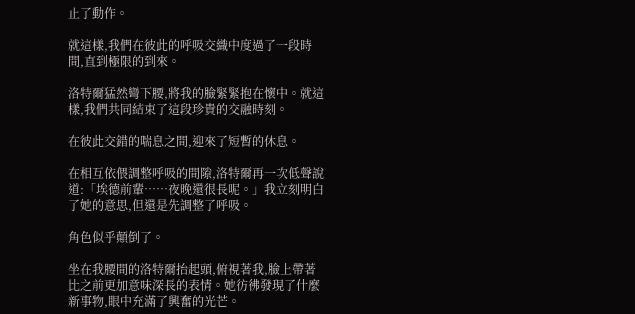止了動作。

就這樣,我們在彼此的呼吸交織中度過了一段時間,直到極限的到來。

洛特爾猛然彎下腰,將我的臉緊緊抱在懷中。就這樣,我們共同結束了這段珍貴的交融時刻。

在彼此交錯的喘息之間,迎來了短暫的休息。

在相互依偎調整呼吸的間隙,洛特爾再一次低聲說道:「埃德前輩……夜晚還很長呢。」我立刻明白了她的意思,但還是先調整了呼吸。

角色似乎顛倒了。

坐在我腰間的洛特爾抬起頭,俯視著我,臉上帶著比之前更加意味深長的表情。她彷彿發現了什麼新事物,眼中充滿了興奮的光芒。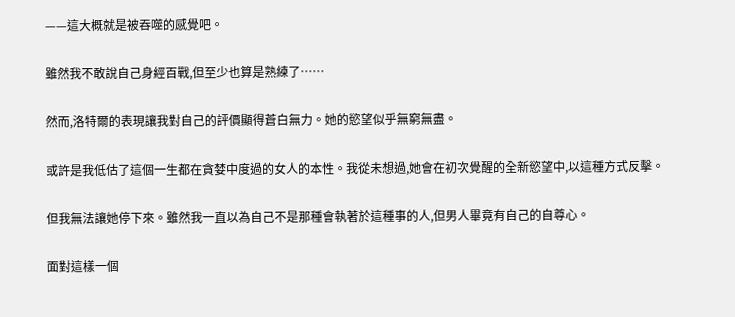——這大概就是被吞噬的感覺吧。

雖然我不敢說自己身經百戰,但至少也算是熟練了……

然而,洛特爾的表現讓我對自己的評價顯得蒼白無力。她的慾望似乎無窮無盡。

或許是我低估了這個一生都在貪婪中度過的女人的本性。我從未想過,她會在初次覺醒的全新慾望中,以這種方式反擊。

但我無法讓她停下來。雖然我一直以為自己不是那種會執著於這種事的人,但男人畢竟有自己的自尊心。

面對這樣一個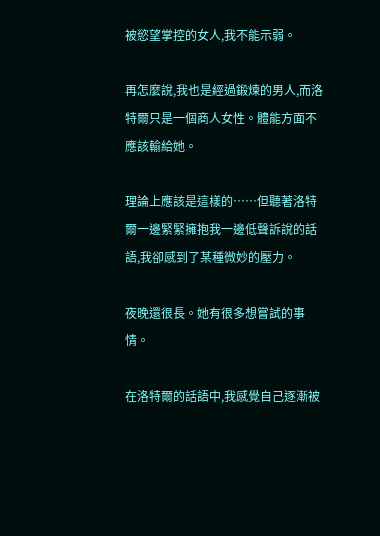被慾望掌控的女人,我不能示弱。

再怎麼說,我也是經過鍛煉的男人,而洛特爾只是一個商人女性。體能方面不應該輸給她。

理論上應該是這樣的……但聽著洛特爾一邊緊緊擁抱我一邊低聲訴說的話語,我卻感到了某種微妙的壓力。

夜晚還很長。她有很多想嘗試的事情。

在洛特爾的話語中,我感覺自己逐漸被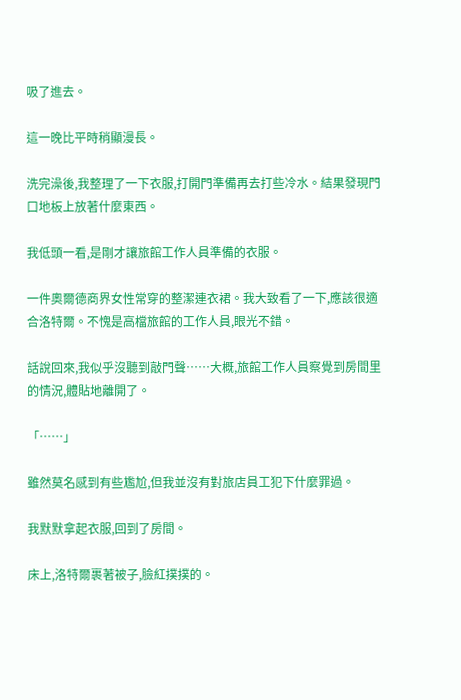吸了進去。

這一晚比平時稍顯漫長。

洗完澡後,我整理了一下衣服,打開門準備再去打些冷水。結果發現門口地板上放著什麼東西。

我低頭一看,是剛才讓旅館工作人員準備的衣服。

一件奧爾德商界女性常穿的整潔連衣裙。我大致看了一下,應該很適合洛特爾。不愧是高檔旅館的工作人員,眼光不錯。

話說回來,我似乎沒聽到敲門聲……大概,旅館工作人員察覺到房間里的情況,體貼地離開了。

「……」

雖然莫名感到有些尷尬,但我並沒有對旅店員工犯下什麼罪過。

我默默拿起衣服,回到了房間。

床上,洛特爾裹著被子,臉紅撲撲的。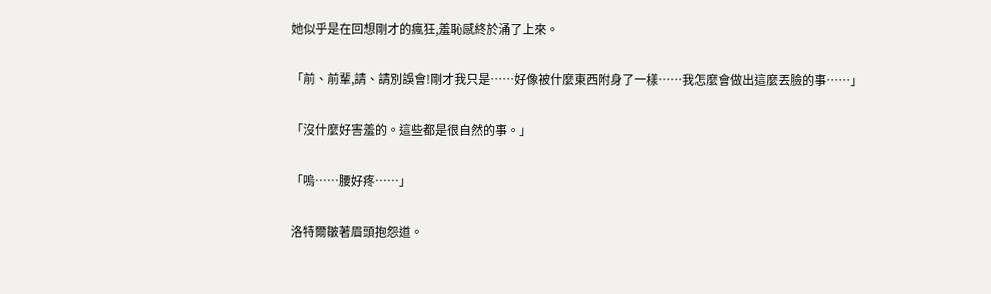她似乎是在回想剛才的瘋狂,羞恥感終於涌了上來。

「前、前輩,請、請別誤會!剛才我只是……好像被什麼東西附身了一樣……我怎麼會做出這麼丟臉的事……」

「沒什麼好害羞的。這些都是很自然的事。」

「嗚……腰好疼……」

洛特爾皺著眉頭抱怨道。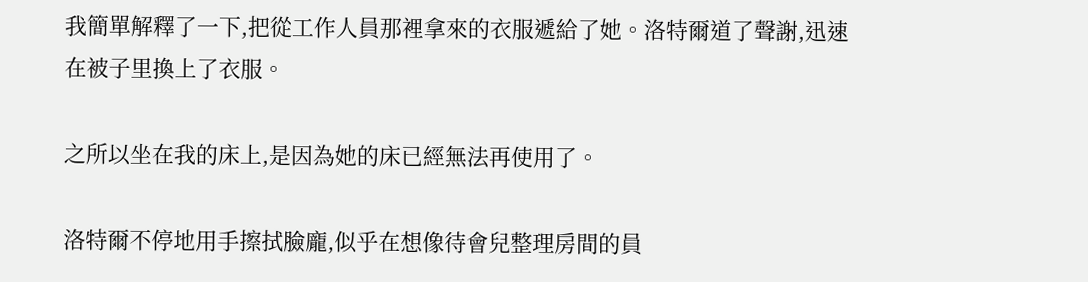我簡單解釋了一下,把從工作人員那裡拿來的衣服遞給了她。洛特爾道了聲謝,迅速在被子里換上了衣服。

之所以坐在我的床上,是因為她的床已經無法再使用了。

洛特爾不停地用手擦拭臉龐,似乎在想像待會兒整理房間的員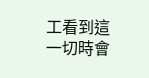工看到這一切時會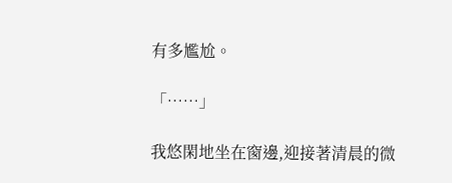有多尷尬。

「……」

我悠閑地坐在窗邊,迎接著清晨的微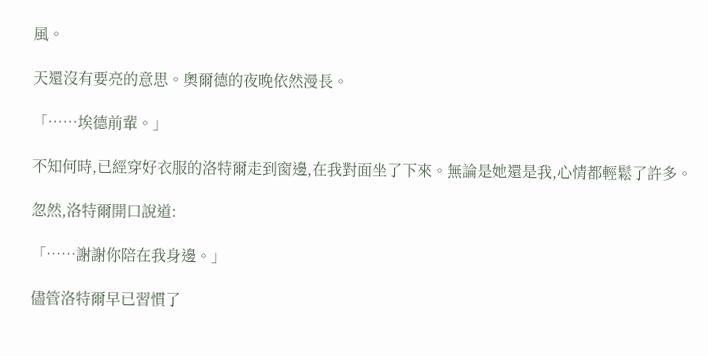風。

天還沒有要亮的意思。奧爾德的夜晚依然漫長。

「……埃德前輩。」

不知何時,已經穿好衣服的洛特爾走到窗邊,在我對面坐了下來。無論是她還是我,心情都輕鬆了許多。

忽然,洛特爾開口說道:

「……謝謝你陪在我身邊。」

儘管洛特爾早已習慣了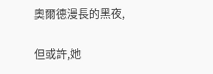奧爾德漫長的黑夜,

但或許,她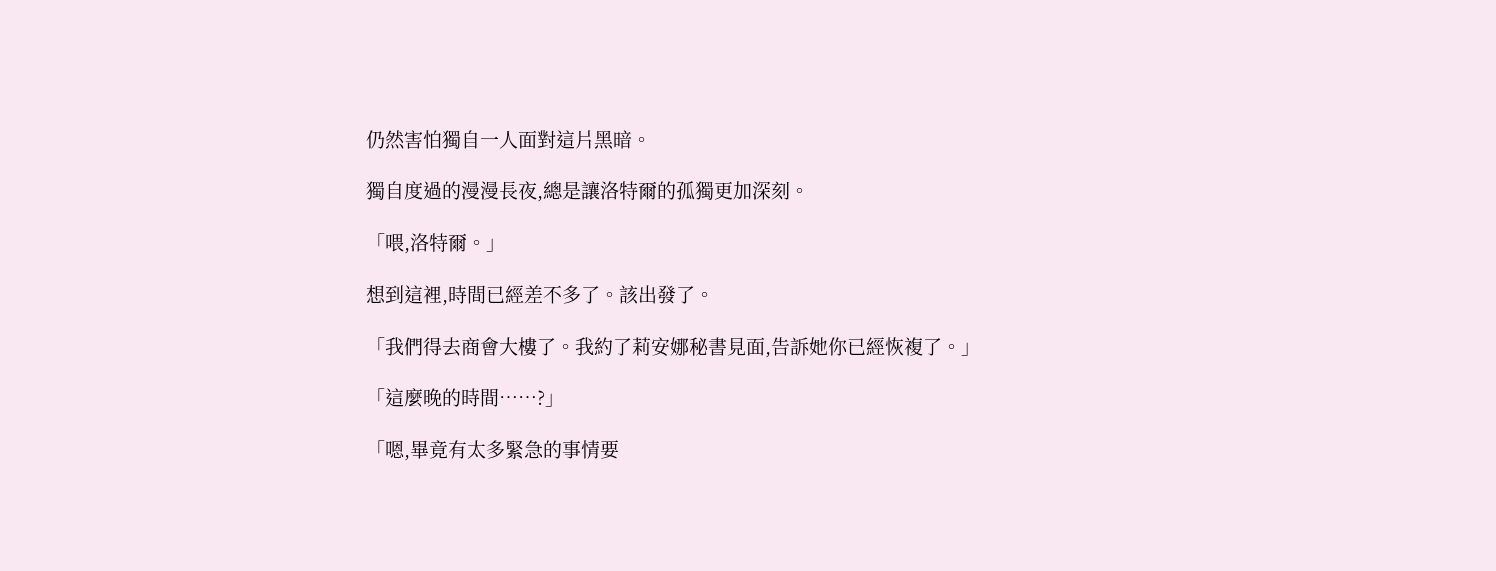仍然害怕獨自一人面對這片黑暗。

獨自度過的漫漫長夜,總是讓洛特爾的孤獨更加深刻。

「喂,洛特爾。」

想到這裡,時間已經差不多了。該出發了。

「我們得去商會大樓了。我約了莉安娜秘書見面,告訴她你已經恢複了。」

「這麼晚的時間……?」

「嗯,畢竟有太多緊急的事情要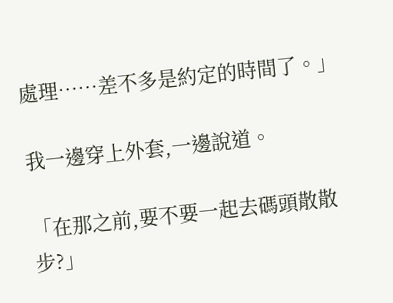處理……差不多是約定的時間了。」

我一邊穿上外套,一邊說道。

「在那之前,要不要一起去碼頭散散步?」